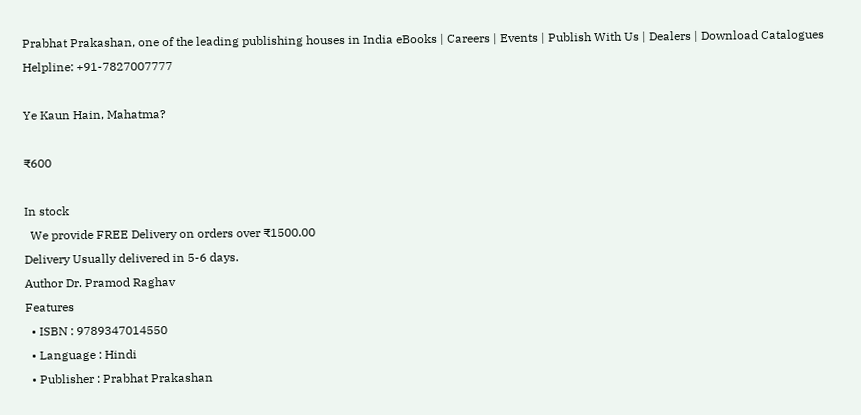Prabhat Prakashan, one of the leading publishing houses in India eBooks | Careers | Events | Publish With Us | Dealers | Download Catalogues
Helpline: +91-7827007777

Ye Kaun Hain, Mahatma?

₹600

In stock
  We provide FREE Delivery on orders over ₹1500.00
Delivery Usually delivered in 5-6 days.
Author Dr. Pramod Raghav
Features
  • ISBN : 9789347014550
  • Language : Hindi
  • Publisher : Prabhat Prakashan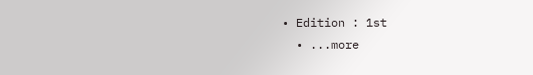• Edition : 1st
  • ...more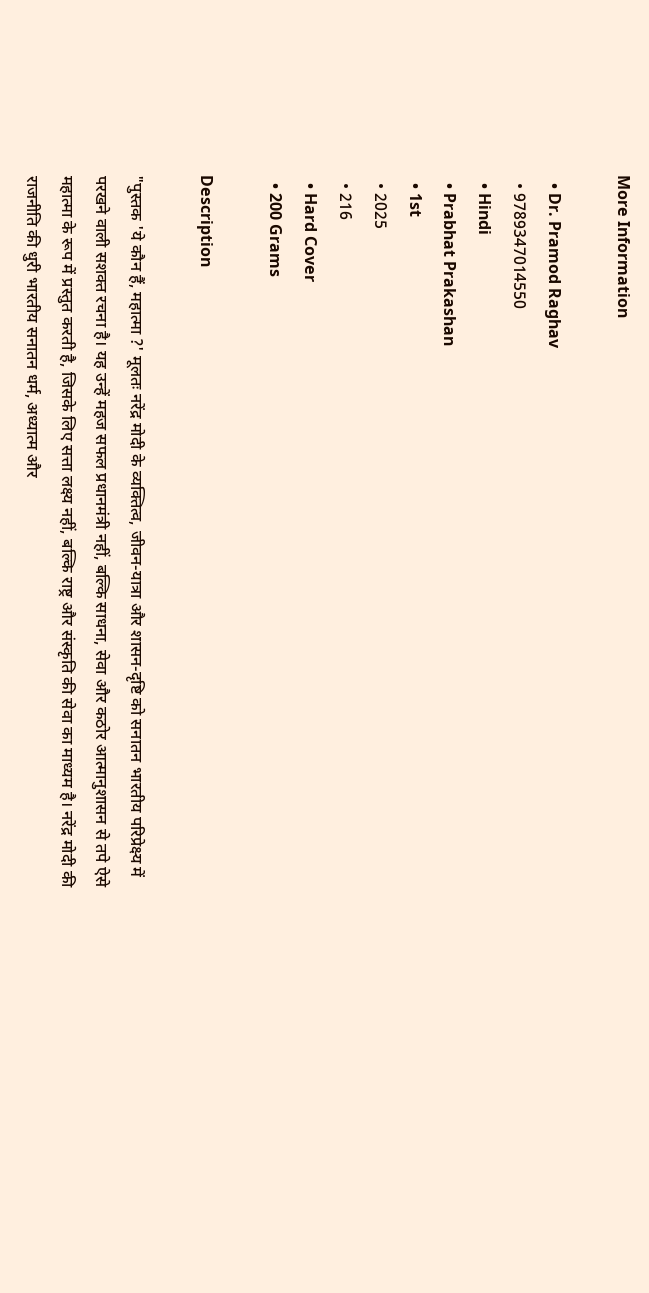More Information

  • Dr. Pramod Raghav
  • 9789347014550
  • Hindi
  • Prabhat Prakashan
  • 1st
  • 2025
  • 216
  • Hard Cover
  • 200 Grams

Description

"पुस्तक 'ये कौन हैं, महात्मा ?' मूलतः नरेंद्र मोदी के व्यक्तित्व, जीवन-यात्रा और शासन-दृष्टि को सनातन भारतीय परिप्रेक्ष्य में परखने वाली सशक्त रचना है। यह उन्हें महज सफल प्रधानमंत्री नहीं, बल्कि साधना, सेवा और कठोर आत्मानुशासन से तपे ऐसे महात्मा के रूप में प्रस्तुत करती है, जिसके लिए सत्ता लक्ष्य नहीं, बल्कि राष्ट्र और संस्कृति की सेवा का माध्यम है। नरेंद्र मोदी की राजनीति की धुरी भारतीय सनातन धर्म, अध्यात्म और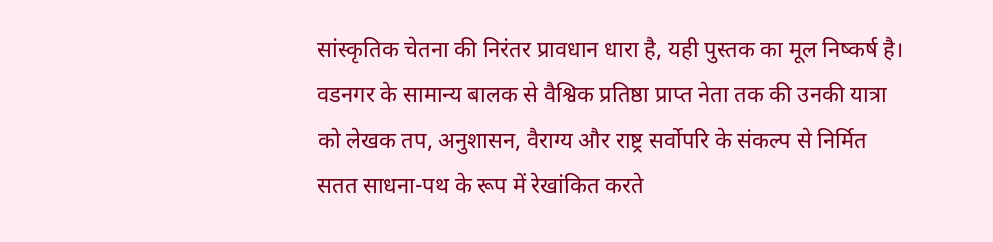सांस्कृतिक चेतना की निरंतर प्रावधान धारा है, यही पुस्तक का मूल निष्कर्ष है। वडनगर के सामान्य बालक से वैश्विक प्रतिष्ठा प्राप्त नेता तक की उनकी यात्रा को लेखक तप, अनुशासन, वैराग्य और राष्ट्र सर्वोपरि के संकल्प से निर्मित सतत साधना-पथ के रूप में रेखांकित करते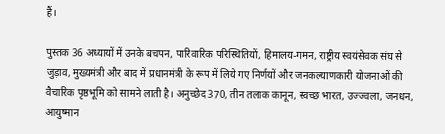हैं।

पुस्तक 36 अध्यायों में उनके बचपन, पारिवारिक परिस्थितियों, हिमालय-गमन, राष्ट्रीय स्वयंसेवक संघ से जुड़ाव, मुख्यमंत्री और बाद में प्रधानमंत्री के रूप में लिये गए निर्णयों और जनकल्याणकारी योजनाओं की वैचारिक पृष्ठभूमि को सामने लाती है। अनुच्छेद 370, तीन तलाक कानून, स्वच्छ भारत, उज्ज्वला, जनधन, आयुष्मान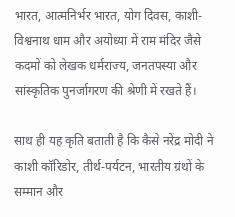भारत, आत्मनिर्भर भारत, योग दिवस, काशी-विश्वनाथ धाम और अयोध्या में राम मंदिर जैसे कदमों को लेखक धर्मराज्य, जनतपस्या और सांस्कृतिक पुनर्जागरण की श्रेणी में रखते हैं।

साथ ही यह कृति बताती है कि कैसे नरेंद्र मोदी ने काशी कॉरिडोर, तीर्थ-पर्यटन, भारतीय ग्रंथों के सम्मान और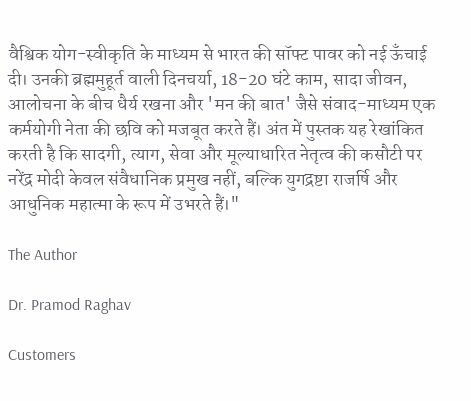वैश्विक योग-स्वीकृति के माध्यम से भारत की सॉफ्ट पावर को नई ऊँचाई दी। उनकी ब्रह्ममुहूर्त वाली दिनचर्या, 18-20 घंटे काम, सादा जीवन, आलोचना के बीच धैर्य रखना और 'मन की बात' जैसे संवाद-माध्यम एक कर्मयोगी नेता की छवि को मजबूत करते हैं। अंत में पुस्तक यह रेखांकित करती है कि सादगी, त्याग, सेवा और मूल्याधारित नेतृत्व की कसौटी पर नरेंद्र मोदी केवल संवैधानिक प्रमुख नहीं, बल्कि युगद्रष्टा राजर्षि और आधुनिक महात्मा के रूप में उभरते हैं।"

The Author

Dr. Pramod Raghav

Customers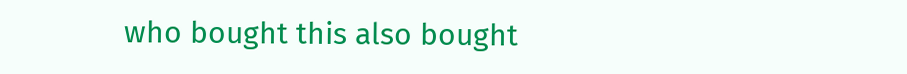who bought this also bought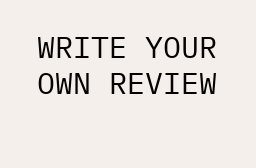WRITE YOUR OWN REVIEW